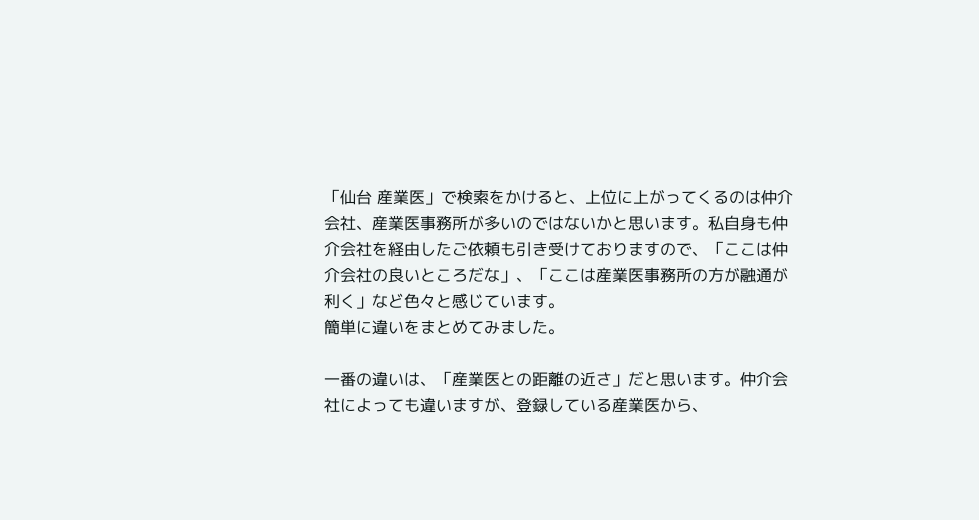「仙台 産業医」で検索をかけると、上位に上がってくるのは仲介会社、産業医事務所が多いのではないかと思います。私自身も仲介会社を経由したご依頼も引き受けておりますので、「ここは仲介会社の良いところだな」、「ここは産業医事務所の方が融通が利く」など色々と感じています。
簡単に違いをまとめてみました。

一番の違いは、「産業医との距離の近さ」だと思います。仲介会社によっても違いますが、登録している産業医から、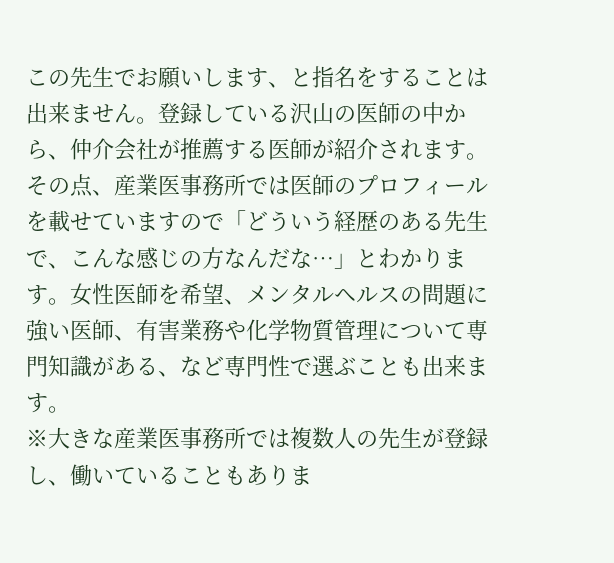この先生でお願いします、と指名をすることは出来ません。登録している沢山の医師の中から、仲介会社が推薦する医師が紹介されます。
その点、産業医事務所では医師のプロフィールを載せていますので「どういう経歴のある先生で、こんな感じの方なんだな…」とわかります。女性医師を希望、メンタルヘルスの問題に強い医師、有害業務や化学物質管理について専門知識がある、など専門性で選ぶことも出来ます。
※大きな産業医事務所では複数人の先生が登録し、働いていることもありま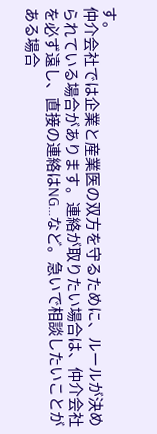す。
仲介会社では企業と産業医の双方を守るために、ルールが決められている場合があります。連絡が取りたい場合は、仲介会社を必ず遠し、直接の連絡はNG…など。急いで相談したいことがある場合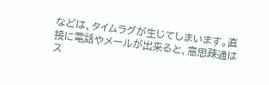などは、タイムラグが生じてしまいます。直接に電話やメールが出来ると、意思疎通はス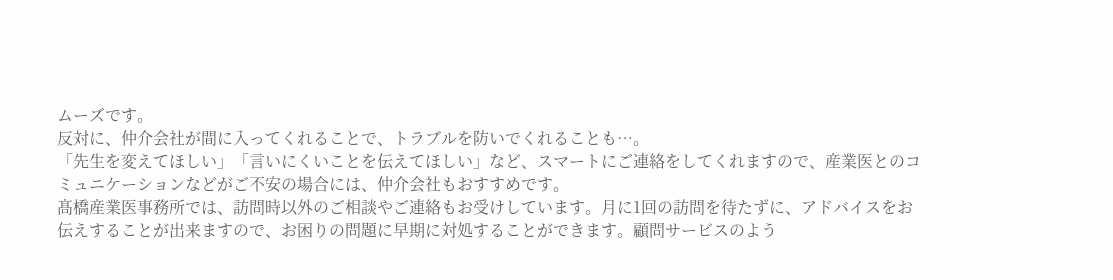ムーズです。
反対に、仲介会社が間に入ってくれることで、トラブルを防いでくれることも…。
「先生を変えてほしい」「言いにくいことを伝えてほしい」など、スマートにご連絡をしてくれますので、産業医とのコミュニケーションなどがご不安の場合には、仲介会社もおすすめです。
髙橋産業医事務所では、訪問時以外のご相談やご連絡もお受けしています。月に1回の訪問を待たずに、アドバイスをお伝えすることが出来ますので、お困りの問題に早期に対処することができます。顧問サービスのよう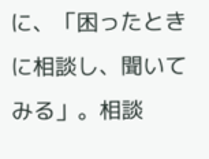に、「困ったときに相談し、聞いてみる」。相談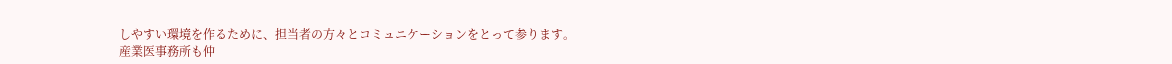しやすい環境を作るために、担当者の方々とコミュニケーションをとって参ります。
産業医事務所も仲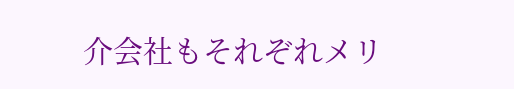介会社もそれぞれメリ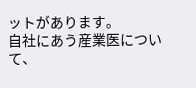ットがあります。
自社にあう産業医について、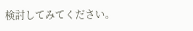検討してみてください。